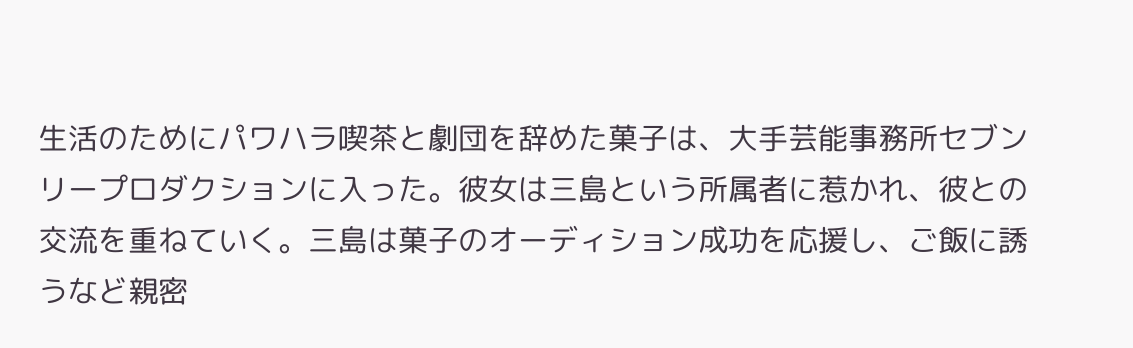生活のためにパワハラ喫茶と劇団を辞めた菓子は、大手芸能事務所セブンリープロダクションに入った。彼女は三島という所属者に惹かれ、彼との交流を重ねていく。三島は菓子のオーディション成功を応援し、ご飯に誘うなど親密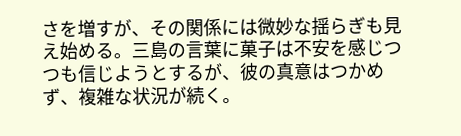さを増すが、その関係には微妙な揺らぎも見え始める。三島の言葉に菓子は不安を感じつつも信じようとするが、彼の真意はつかめず、複雑な状況が続く。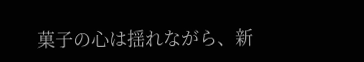菓子の心は揺れながら、新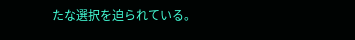たな選択を迫られている。